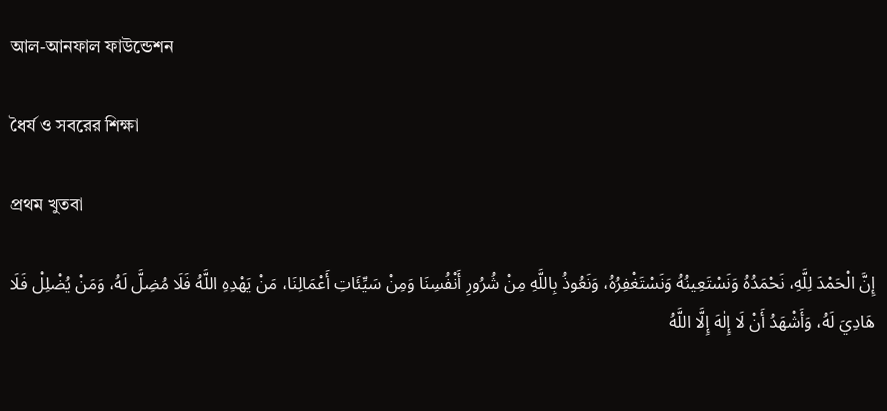আল-আনফাল ফাউন্ডেশন

ধৈর্য ও সবরের শিক্ষা

প্রথম খুতবা

إِنَّ الْحَمْدَ لِلَّهِ، نَحْمَدُهُ وَنَسْتَعِينُهُ وَنَسْتَغْفِرُهُ، وَنَعُوذُ بِاللَّهِ مِنْ شُرُورِ أَنْفُسِنَا وَمِنْ سَيِّئَاتِ أَعْمَالِنَا، مَنْ يَهْدِهِ اللَّهُ فَلَا مُضِلَّ لَهُ، وَمَنْ يُضْلِلْ فَلَا هَادِيَ لَهُ، وَأَشْهَدُ أَنْ لَا إِلٰهَ إِلَّا اللَّهُ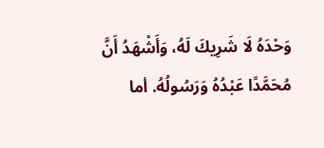وَحْدَهُ لَا شَرِيكَ لَهُ، وَأَشْهَدُ أَنَّ مُحَمَّدًا عَبْدُهُ وَرَسُولُهُ. أما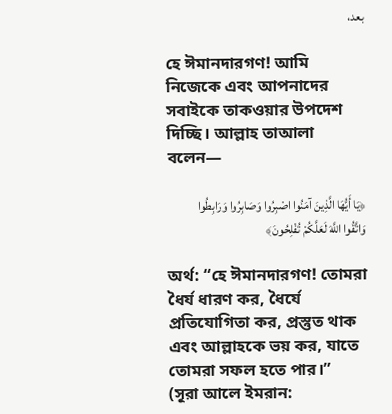بعد،

হে ঈমানদারগণ! আমি নিজেকে এবং আপনাদের সবাইকে তাকওয়ার উপদেশ দিচ্ছি। আল্লাহ তাআলা বলেন—

﴿يَا أَيُّهَا الَّذِينَ آمَنُوا اصْبِرُوا وَصَابِرُوا وَرَابِطُوا وَاتَّقُوا اللَّهَ لَعَلَّكُمْ تُفْلِحُونَ﴾

অর্থ: “হে ঈমানদারগণ! তোমরা ধৈর্য ধারণ কর, ধৈর্যে প্রতিযোগিতা কর, প্রস্তুত থাক এবং আল্লাহকে ভয় কর, যাতে তোমরা সফল হতে পার।”
(সূরা আলে ইমরান: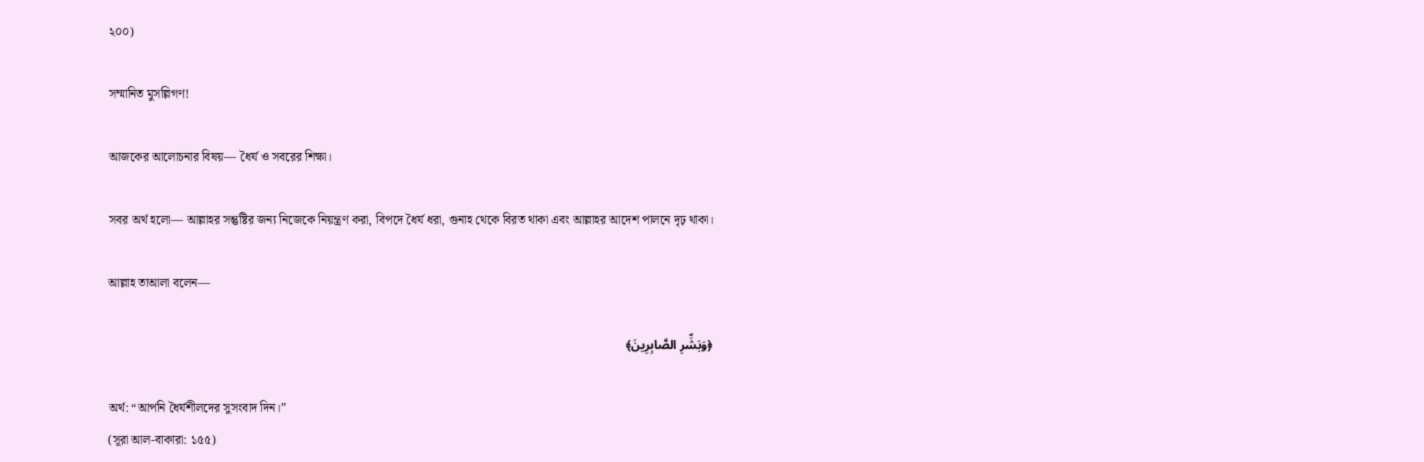২০০)

সম্মানিত মুসল্লিগণ!

আজকের আলোচনার বিষয়— ধৈর্য ও সবরের শিক্ষা।

সবর অর্থ হলো— আল্লাহর সন্তুষ্টির জন্য নিজেকে নিয়ন্ত্রণ করা, বিপদে ধৈর্য ধরা, গুনাহ থেকে বিরত থাকা এবং আল্লাহর আদেশ পালনে দৃঢ় থাকা।

আল্লাহ তাআলা বলেন—

﴿وَبَشِّرِ الصَّابِرِينَ﴾

অর্থ: “আপনি ধৈর্যশীলদের সুসংবাদ দিন।”
(সূরা আল-বাকারা: ১৫৫)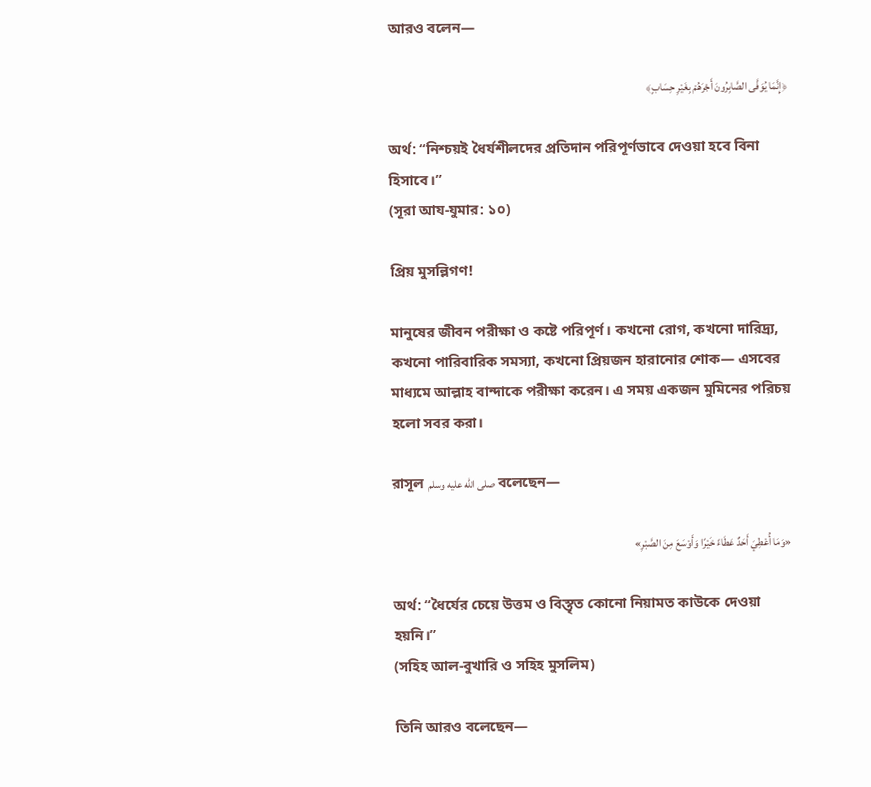আরও বলেন—

﴿إِنَّمَا يُوَفَّى الصَّابِرُونَ أَجْرَهُمْ بِغَيْرِ حِسَابٍ﴾

অর্থ: “নিশ্চয়ই ধৈর্যশীলদের প্রতিদান পরিপূর্ণভাবে দেওয়া হবে বিনা হিসাবে।”
(সূরা আয-যুমার: ১০)

প্রিয় মুসল্লিগণ!

মানুষের জীবন পরীক্ষা ও কষ্টে পরিপূর্ণ। কখনো রোগ, কখনো দারিদ্র্য, কখনো পারিবারিক সমস্যা, কখনো প্রিয়জন হারানোর শোক— এসবের মাধ্যমে আল্লাহ বান্দাকে পরীক্ষা করেন। এ সময় একজন মুমিনের পরিচয় হলো সবর করা।

রাসূল صلى الله عليه وسلم বলেছেন—

«وَمَا أُعْطِيَ أَحَدٌ عَطَاءً خَيْرًا وَأَوْسَعَ مِنَ الصَّبْرِ»

অর্থ: “ধৈর্যের চেয়ে উত্তম ও বিস্তৃত কোনো নিয়ামত কাউকে দেওয়া হয়নি।”
(সহিহ আল-বুখারি ও সহিহ মুসলিম)

তিনি আরও বলেছেন—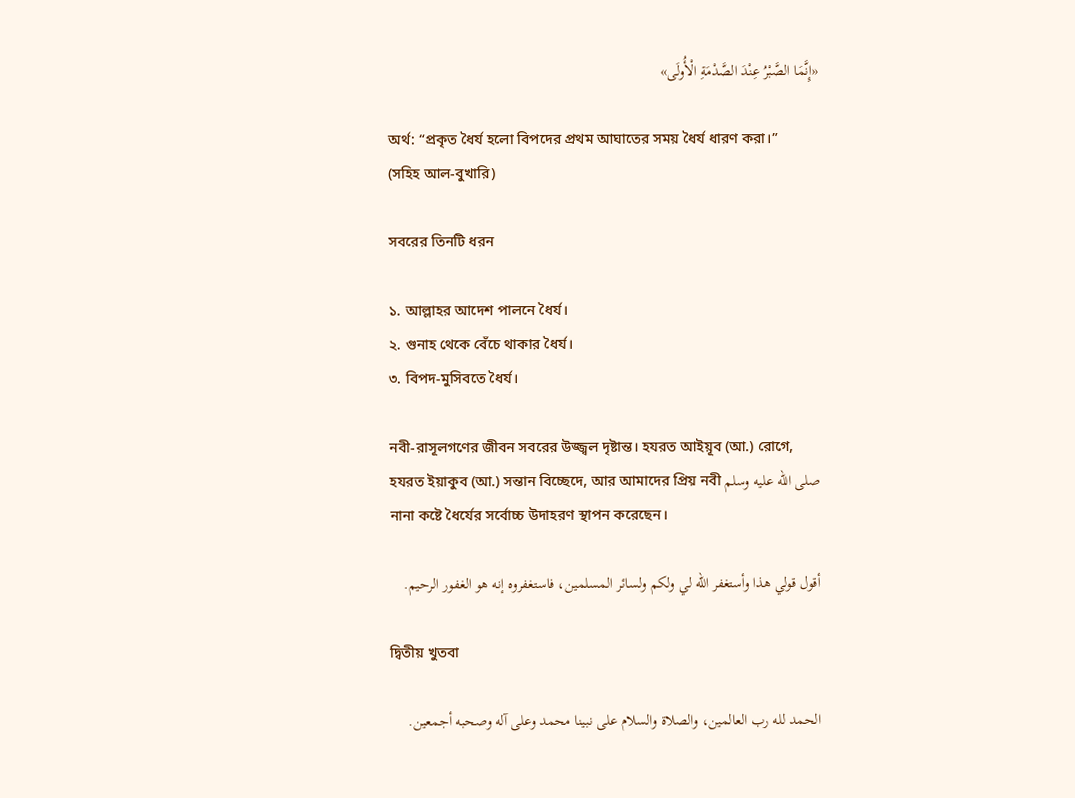«إِنَّمَا الصَّبْرُ عِنْدَ الصَّدْمَةِ الْأُولَى»

অর্থ: “প্রকৃত ধৈর্য হলো বিপদের প্রথম আঘাতের সময় ধৈর্য ধারণ করা।”
(সহিহ আল-বুখারি)

সবরের তিনটি ধরন

১. আল্লাহর আদেশ পালনে ধৈর্য।
২. গুনাহ থেকে বেঁচে থাকার ধৈর্য।
৩. বিপদ-মুসিবতে ধৈর্য।

নবী-রাসূলগণের জীবন সবরের উজ্জ্বল দৃষ্টান্ত। হযরত আইয়ূব (আ.) রোগে, হযরত ইয়াকুব (আ.) সন্তান বিচ্ছেদে, আর আমাদের প্রিয় নবী صلى الله عليه وسلم নানা কষ্টে ধৈর্যের সর্বোচ্চ উদাহরণ স্থাপন করেছেন।

أقول قولي هذا وأستغفر الله لي ولكم ولسائر المسلمين، فاستغفروه إنه هو الغفور الرحيم.

দ্বিতীয় খুতবা

الحمد لله رب العالمين، والصلاة والسلام على نبينا محمد وعلى آله وصحبه أجمعين.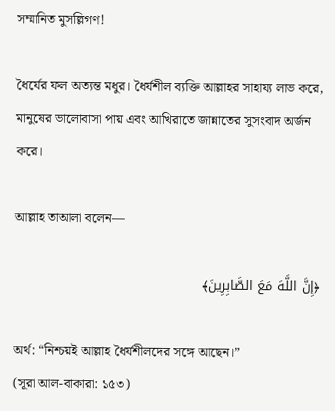সম্মানিত মুসল্লিগণ!

ধৈর্যের ফল অত্যন্ত মধুর। ধৈর্যশীল ব্যক্তি আল্লাহর সাহায্য লাভ করে, মানুষের ভালোবাসা পায় এবং আখিরাতে জান্নাতের সুসংবাদ অর্জন করে।

আল্লাহ তাআলা বলেন—

﴿إِنَّ اللَّهَ مَعَ الصَّابِرِينَ﴾

অর্থ: “নিশ্চয়ই আল্লাহ ধৈর্যশীলদের সঙ্গে আছেন।”
(সূরা আল-বাকারা: ১৫৩)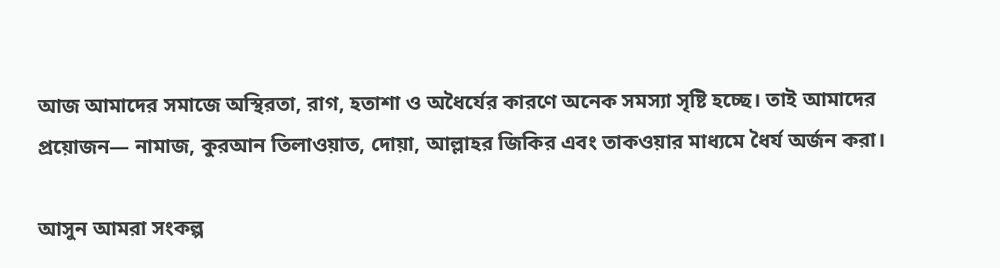আজ আমাদের সমাজে অস্থিরতা, রাগ, হতাশা ও অধৈর্যের কারণে অনেক সমস্যা সৃষ্টি হচ্ছে। তাই আমাদের প্রয়োজন— নামাজ, কুরআন তিলাওয়াত, দোয়া, আল্লাহর জিকির এবং তাকওয়ার মাধ্যমে ধৈর্য অর্জন করা।

আসুন আমরা সংকল্প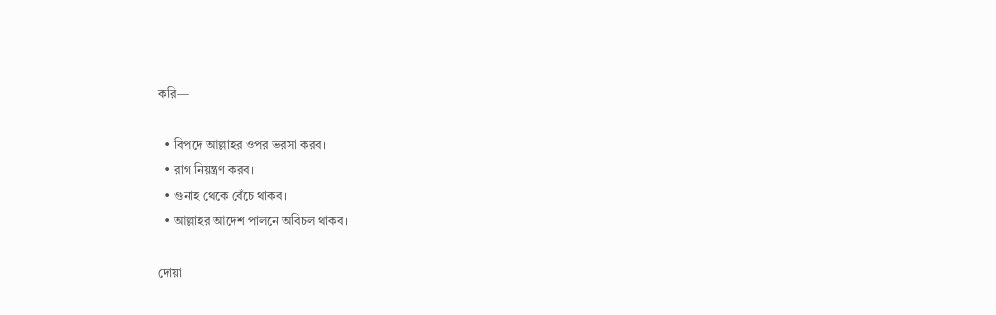করি—

  • বিপদে আল্লাহর ওপর ভরসা করব।
  • রাগ নিয়ন্ত্রণ করব।
  • গুনাহ থেকে বেঁচে থাকব।
  • আল্লাহর আদেশ পালনে অবিচল থাকব।

দোয়া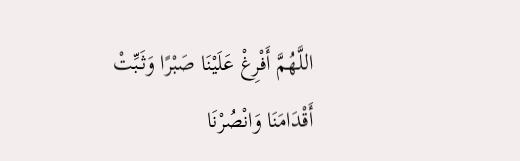اللَّهُمَّ أَفْرِغْ عَلَيْنَا صَبْرًا وَثَبِّتْ أَقْدَامَنَا وَانْصُرْنَا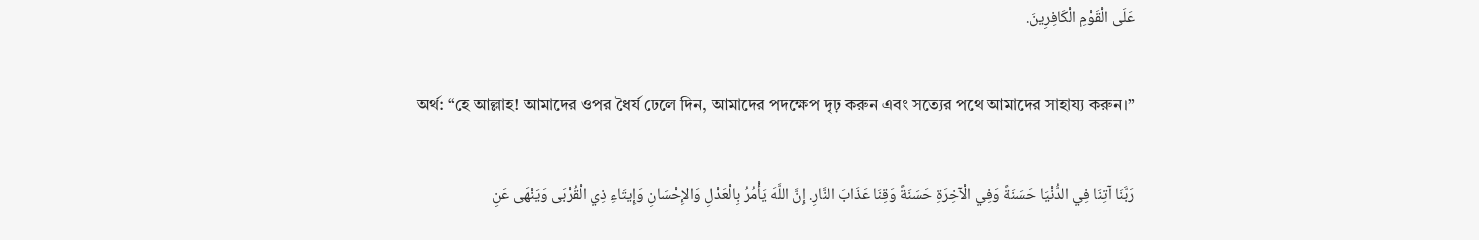عَلَى الْقَوْمِ الْكَافِرِينَ.

অর্থ: “হে আল্লাহ! আমাদের ওপর ধৈর্য ঢেলে দিন, আমাদের পদক্ষেপ দৃঢ় করুন এবং সত্যের পথে আমাদের সাহায্য করুন।”

رَبَّنَا آتِنَا فِي الدُّنْيَا حَسَنَةً وَفِي الْآخِرَةِ حَسَنَةً وَقِنَا عَذَابَ النَّارِ. إِنَّ اللَّهَ يَأْمُرُ بِالْعَدْلِ وَالإِحْسَانِ وَإِيتَاءِ ذِي الْقُرْبَى وَيَنْهَى عَنِ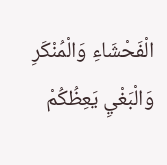الْفَحْشَاءِ وَالْمُنْكَرِ وَالْبَغْيِ يَعِظُكُمْ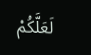لَعَلَّكُمْ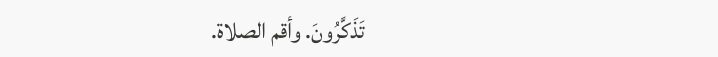تَذَكَّرُونَ. وأقم الصلاة.